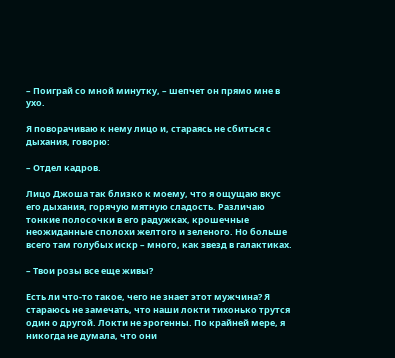– Поиграй со мной минутку, – шепчет он прямо мне в ухо.

Я поворачиваю к нему лицо и, стараясь не сбиться с дыхания, говорю:

– Отдел кадров.

Лицо Джоша так близко к моему, что я ощущаю вкус его дыхания, горячую мятную сладость. Различаю тонкие полосочки в его радужках, крошечные неожиданные сполохи желтого и зеленого. Но больше всего там голубых искр – много, как звезд в галактиках.

– Твои розы все еще живы?

Есть ли что-то такое, чего не знает этот мужчина? Я стараюсь не замечать, что наши локти тихонько трутся один о другой. Локти не эрогенны. По крайней мере, я никогда не думала, что они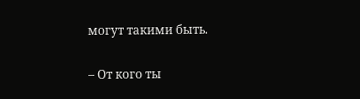могут такими быть.

– От кого ты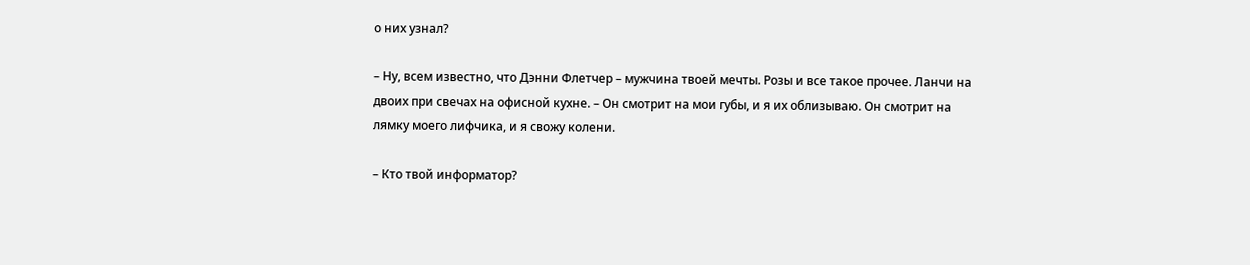о них узнал?

– Ну, всем известно, что Дэнни Флетчер – мужчина твоей мечты. Розы и все такое прочее. Ланчи на двоих при свечах на офисной кухне. – Он смотрит на мои губы, и я их облизываю. Он смотрит на лямку моего лифчика, и я свожу колени.

– Кто твой информатор?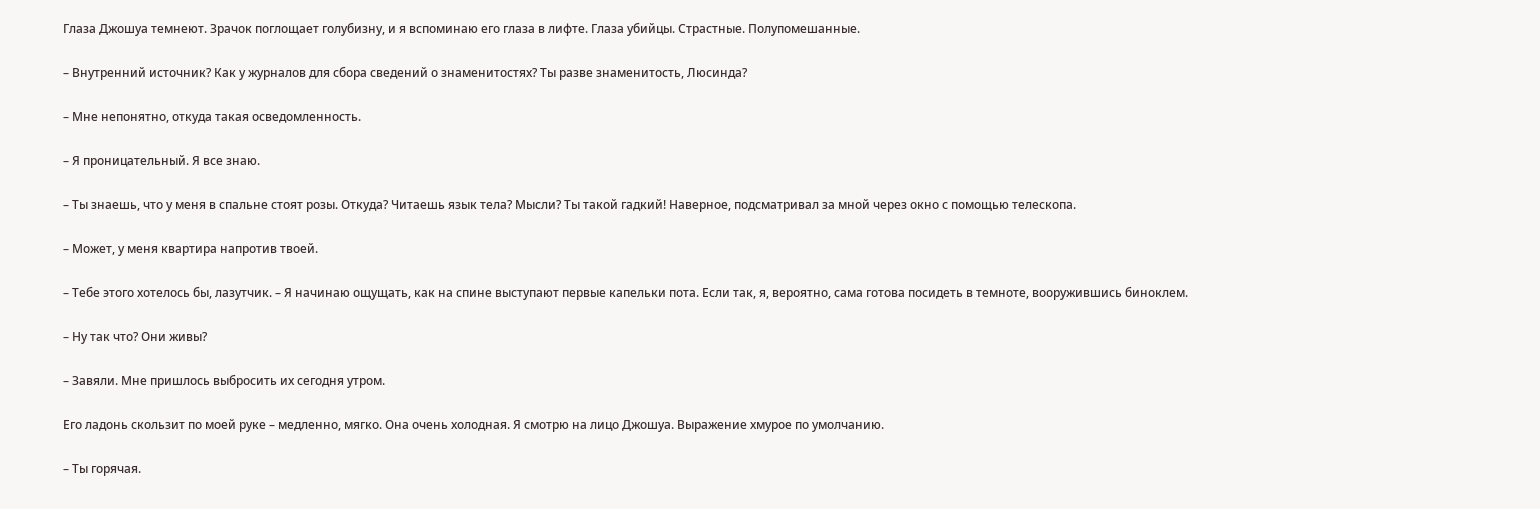Глаза Джошуа темнеют. Зрачок поглощает голубизну, и я вспоминаю его глаза в лифте. Глаза убийцы. Страстные. Полупомешанные.

– Внутренний источник? Как у журналов для сбора сведений о знаменитостях? Ты разве знаменитость, Люсинда?

– Мне непонятно, откуда такая осведомленность.

– Я проницательный. Я все знаю.

– Ты знаешь, что у меня в спальне стоят розы. Откуда? Читаешь язык тела? Мысли? Ты такой гадкий! Наверное, подсматривал за мной через окно с помощью телескопа.

– Может, у меня квартира напротив твоей.

– Тебе этого хотелось бы, лазутчик. – Я начинаю ощущать, как на спине выступают первые капельки пота. Если так, я, вероятно, сама готова посидеть в темноте, вооружившись биноклем.

– Ну так что? Они живы?

– Завяли. Мне пришлось выбросить их сегодня утром.

Его ладонь скользит по моей руке – медленно, мягко. Она очень холодная. Я смотрю на лицо Джошуа. Выражение хмурое по умолчанию.

– Ты горячая.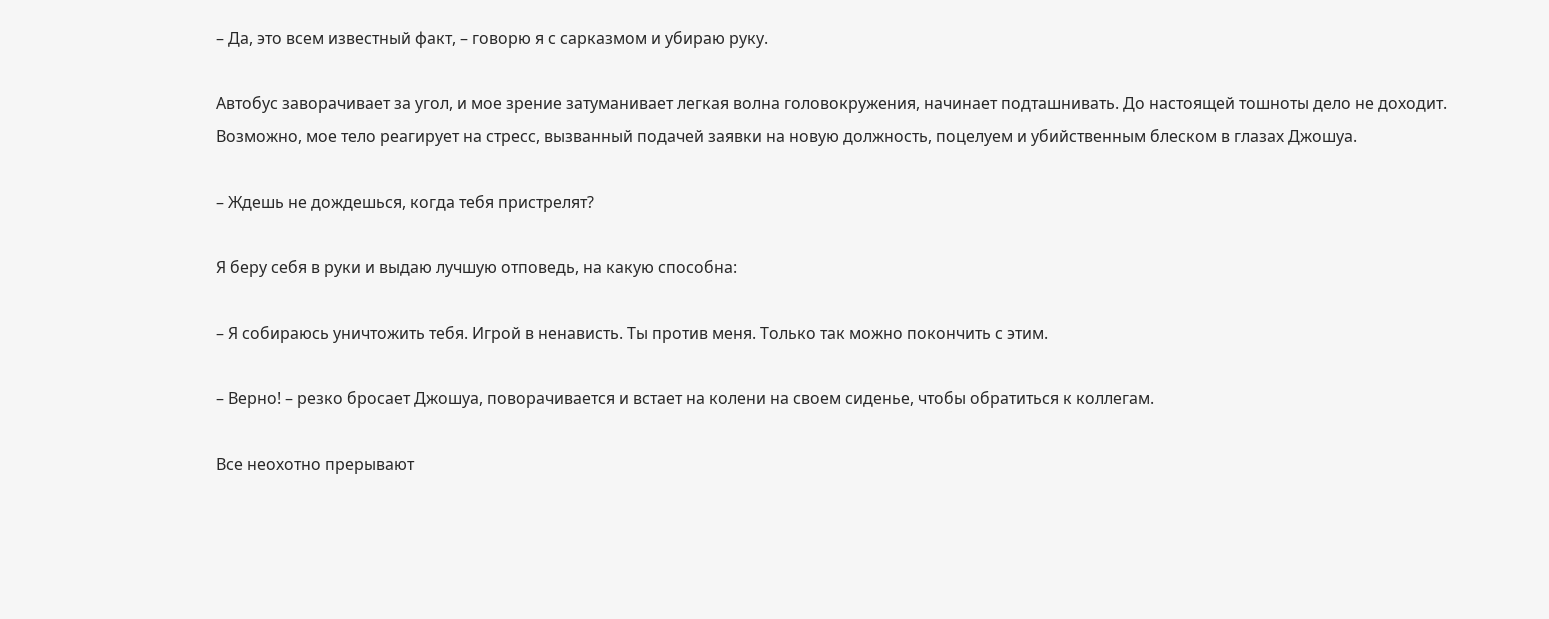– Да, это всем известный факт, – говорю я с сарказмом и убираю руку.

Автобус заворачивает за угол, и мое зрение затуманивает легкая волна головокружения, начинает подташнивать. До настоящей тошноты дело не доходит. Возможно, мое тело реагирует на стресс, вызванный подачей заявки на новую должность, поцелуем и убийственным блеском в глазах Джошуа.

– Ждешь не дождешься, когда тебя пристрелят?

Я беру себя в руки и выдаю лучшую отповедь, на какую способна:

– Я собираюсь уничтожить тебя. Игрой в ненависть. Ты против меня. Только так можно покончить с этим.

– Верно! – резко бросает Джошуа, поворачивается и встает на колени на своем сиденье, чтобы обратиться к коллегам.

Все неохотно прерывают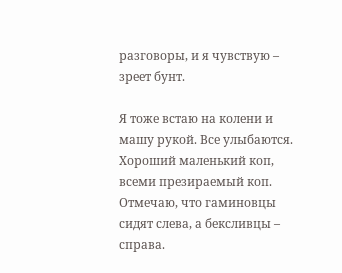разговоры, и я чувствую – зреет бунт.

Я тоже встаю на колени и машу рукой. Все улыбаются. Хороший маленький коп, всеми презираемый коп. Отмечаю, что гаминовцы сидят слева, а бексливцы – справа.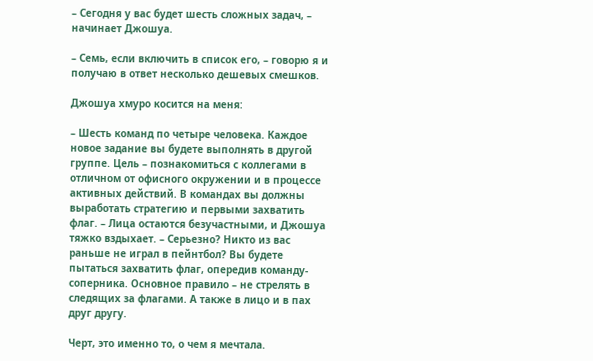– Сегодня у вас будет шесть сложных задач, – начинает Джошуа.

– Семь, если включить в список его, – говорю я и получаю в ответ несколько дешевых смешков.

Джошуа хмуро косится на меня:

– Шесть команд по четыре человека. Каждое новое задание вы будете выполнять в другой группе. Цель – познакомиться с коллегами в отличном от офисного окружении и в процессе активных действий. В командах вы должны выработать стратегию и первыми захватить флаг. – Лица остаются безучастными, и Джошуа тяжко вздыхает. – Серьезно? Никто из вас раньше не играл в пейнтбол? Вы будете пытаться захватить флаг, опередив команду-соперника. Основное правило – не стрелять в следящих за флагами. А также в лицо и в пах друг другу.

Черт, это именно то, о чем я мечтала.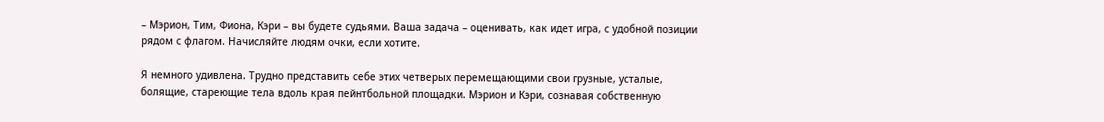– Мэрион, Тим, Фиона, Кэри – вы будете судьями. Ваша задача – оценивать, как идет игра, с удобной позиции рядом с флагом. Начисляйте людям очки, если хотите.

Я немного удивлена. Трудно представить себе этих четверых перемещающими свои грузные, усталые, болящие, стареющие тела вдоль края пейнтбольной площадки. Мэрион и Кэри, сознавая собственную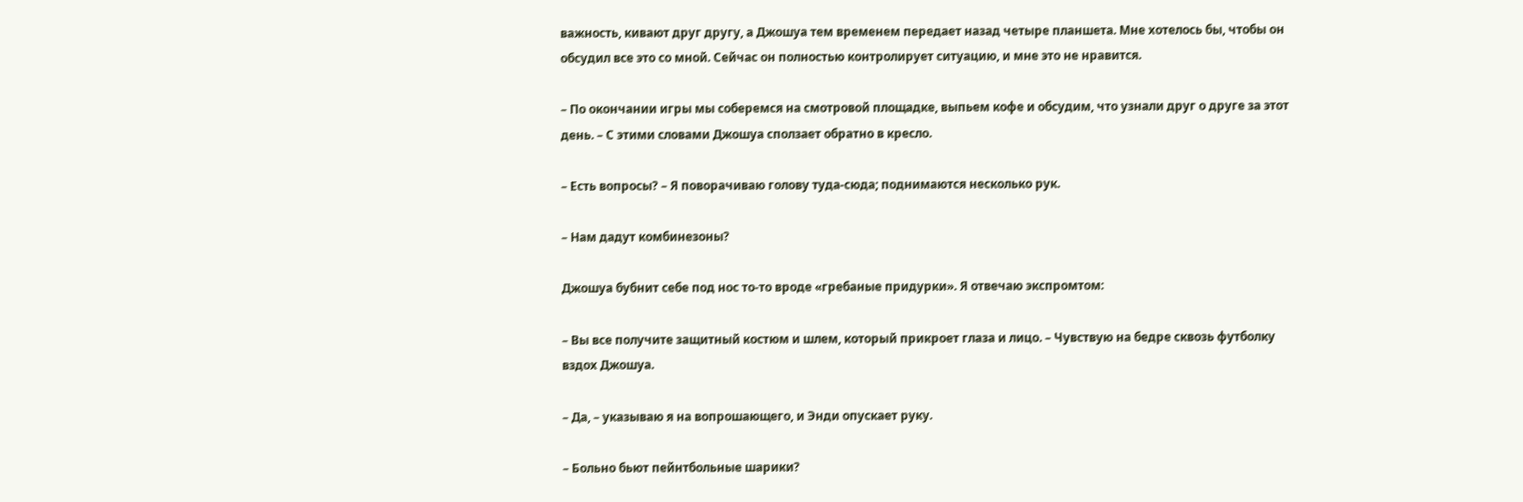важность, кивают друг другу, а Джошуа тем временем передает назад четыре планшета. Мне хотелось бы, чтобы он обсудил все это со мной. Сейчас он полностью контролирует ситуацию, и мне это не нравится.

– По окончании игры мы соберемся на смотровой площадке, выпьем кофе и обсудим, что узнали друг о друге за этот день. – С этими словами Джошуа сползает обратно в кресло.

– Есть вопросы? – Я поворачиваю голову туда-сюда; поднимаются несколько рук.

– Нам дадут комбинезоны?

Джошуа бубнит себе под нос то-то вроде «гребаные придурки». Я отвечаю экспромтом:

– Вы все получите защитный костюм и шлем, который прикроет глаза и лицо. – Чувствую на бедре сквозь футболку вздох Джошуа.

– Да, – указываю я на вопрошающего, и Энди опускает руку.

– Больно бьют пейнтбольные шарики?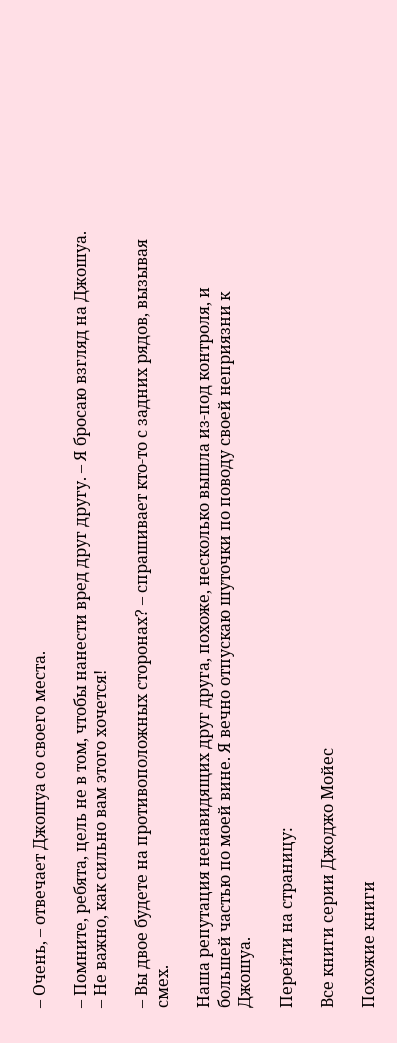– Очень, – отвечает Джошуа со своего места.

– Помните, ребята, цель не в том, чтобы нанести вред друг другу. – Я бросаю взгляд на Джошуа. – Не важно, как сильно вам этого хочется!

– Вы двое будете на противоположных сторонах? – спрашивает кто-то с задних рядов, вызывая смех.

Наша репутация ненавидящих друг друга, похоже, несколько вышла из-под контроля, и большей частью по моей вине. Я вечно отпускаю шуточки по поводу своей неприязни к Джошуа.

Перейти на страницу:

Все книги серии Джоджо Мойес

Похожие книги